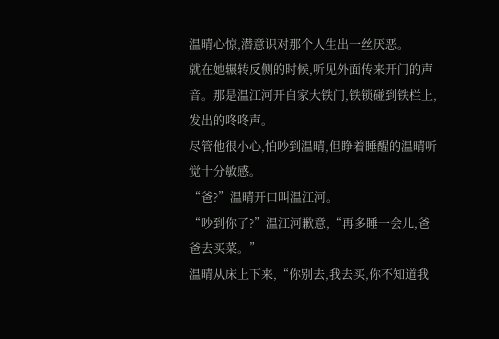温晴心惊,潜意识对那个人生出一丝厌恶。
就在她辗转反侧的时候,听见外面传来开门的声音。那是温江河开自家大铁门,铁锁碰到铁栏上,发出的咚咚声。
尽管他很小心,怕吵到温晴,但睁着睡醒的温晴听觉十分敏感。
“爸?”温晴开口叫温江河。
“吵到你了?”温江河歉意,“再多睡一会儿,爸爸去买菜。”
温晴从床上下来,“你别去,我去买,你不知道我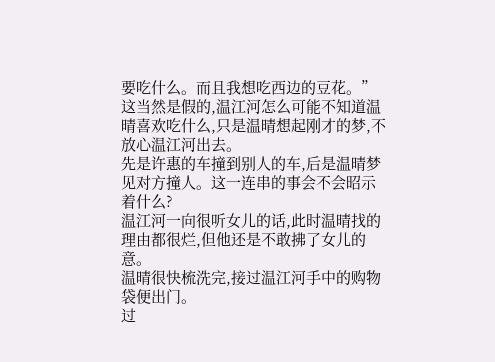要吃什么。而且我想吃西边的豆花。”
这当然是假的,温江河怎么可能不知道温晴喜欢吃什么,只是温晴想起刚才的梦,不放心温江河出去。
先是许惠的车撞到别人的车,后是温晴梦见对方撞人。这一连串的事会不会昭示着什么?
温江河一向很听女儿的话,此时温晴找的理由都很烂,但他还是不敢拂了女儿的意。
温晴很快梳洗完,接过温江河手中的购物袋便出门。
过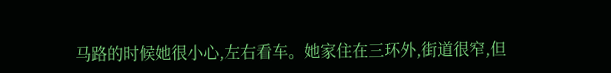马路的时候她很小心,左右看车。她家住在三环外,街道很窄,但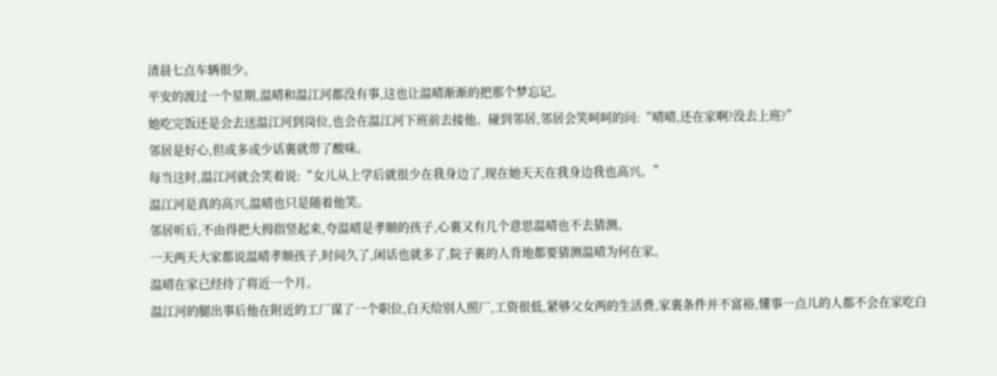清晨七点车辆很少。
平安的渡过一个星期,温晴和温江河都没有事,这也让温晴渐渐的把那个梦忘记。
她吃完饭还是会去送温江河到岗位,也会在温江河下班前去接他。碰到邻居,邻居会笑呵呵的问:“晴晴,还在家啊?没去上班?”
邻居是好心,但或多或少话裏就带了酸味。
每当这时,温江河就会笑着说:“女儿从上学后就很少在我身边了,现在她天天在我身边我也高兴。”
温江河是真的高兴,温晴也只是随着他笑。
邻居听后,不由得把大拇指竖起来,夸温晴是孝顺的孩子,心裏又有几个意思温晴也不去猜测。
一天两天大家都说温晴孝顺孩子,时间久了,闲话也就多了,院子裏的人背地都要猜测温晴为何在家。
温晴在家已经待了将近一个月。
温江河的腿出事后他在附近的工厂谋了一个职位,白天给别人照厂,工资很低,紧够父女两的生活费,家裏条件并不富裕,懂事一点儿的人都不会在家吃白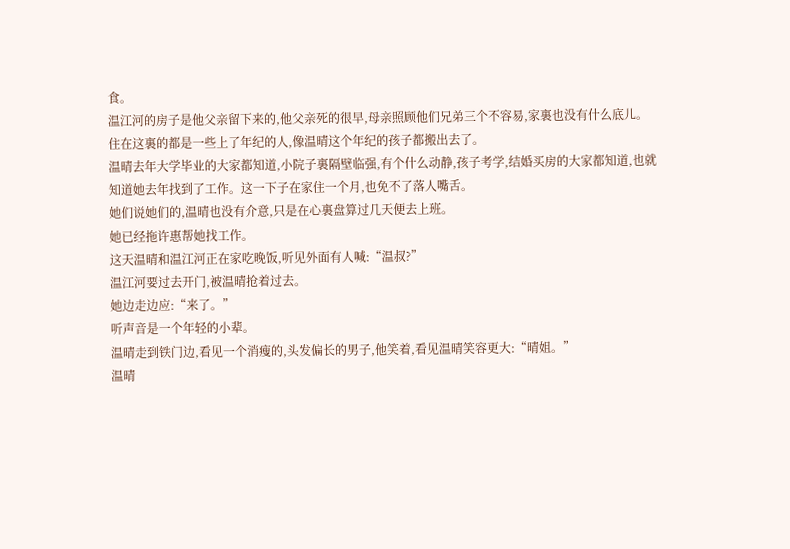食。
温江河的房子是他父亲留下来的,他父亲死的很早,母亲照顾他们兄弟三个不容易,家裏也没有什么底儿。
住在这裏的都是一些上了年纪的人,像温晴这个年纪的孩子都搬出去了。
温晴去年大学毕业的大家都知道,小院子裏隔壁临强,有个什么动静,孩子考学,结婚买房的大家都知道,也就知道她去年找到了工作。这一下子在家住一个月,也免不了落人嘴舌。
她们说她们的,温晴也没有介意,只是在心裏盘算过几天便去上班。
她已经拖许惠帮她找工作。
这天温晴和温江河正在家吃晚饭,听见外面有人喊:“温叔?”
温江河要过去开门,被温晴抢着过去。
她边走边应:“来了。”
听声音是一个年轻的小辈。
温晴走到铁门边,看见一个消瘦的,头发偏长的男子,他笑着,看见温晴笑容更大:“晴姐。”
温晴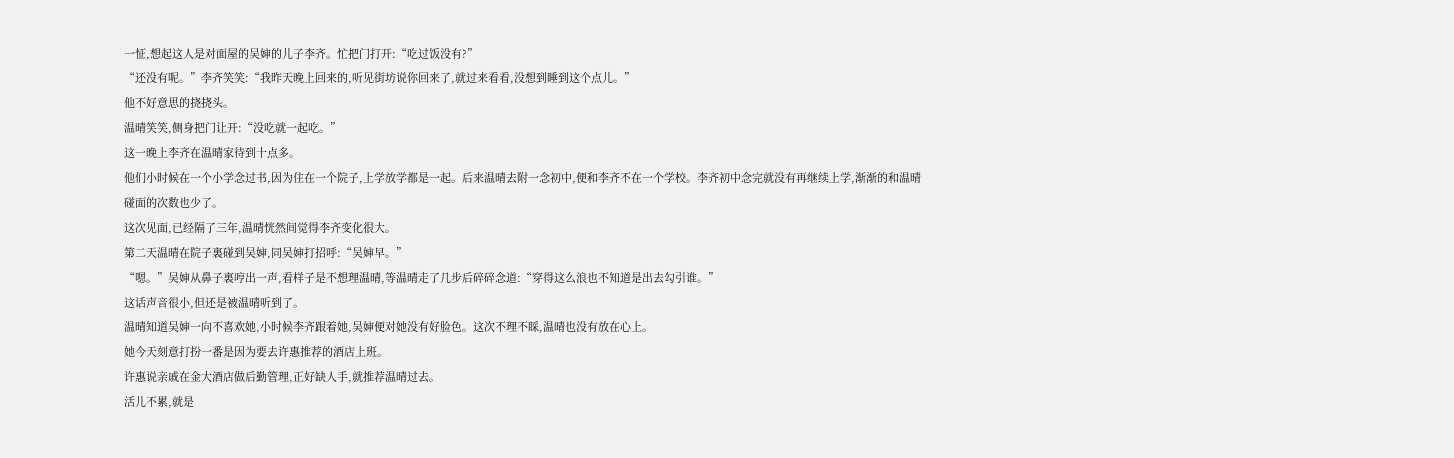一怔,想起这人是对面屋的吴婶的儿子李齐。忙把门打开:“吃过饭没有?”
“还没有呢。”李齐笑笑:“我昨天晚上回来的,听见街坊说你回来了,就过来看看,没想到睡到这个点儿。”
他不好意思的挠挠头。
温晴笑笑,侧身把门让开:“没吃就一起吃。”
这一晚上李齐在温晴家待到十点多。
他们小时候在一个小学念过书,因为住在一个院子,上学放学都是一起。后来温晴去附一念初中,便和李齐不在一个学校。李齐初中念完就没有再继续上学,渐渐的和温晴碰面的次数也少了。
这次见面,已经隔了三年,温晴恍然间觉得李齐变化很大。
第二天温晴在院子裏碰到吴婶,同吴婶打招呼:“吴婶早。”
“嗯。”吴婶从鼻子裏哼出一声,看样子是不想理温晴,等温晴走了几步后碎碎念道:“穿得这么浪也不知道是出去勾引谁。”
这话声音很小,但还是被温晴听到了。
温晴知道吴婶一向不喜欢她,小时候李齐跟着她,吴婶便对她没有好脸色。这次不理不睬,温晴也没有放在心上。
她今天刻意打扮一番是因为要去许惠推荐的酒店上班。
许惠说亲戚在金大酒店做后勤管理,正好缺人手,就推荐温晴过去。
活儿不累,就是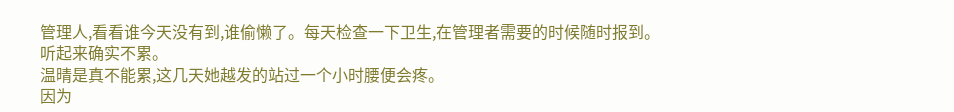管理人,看看谁今天没有到,谁偷懒了。每天检查一下卫生,在管理者需要的时候随时报到。
听起来确实不累。
温晴是真不能累,这几天她越发的站过一个小时腰便会疼。
因为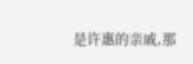是许惠的亲戚,那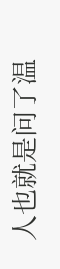人也就是问了温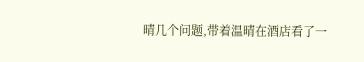晴几个问题,带着温晴在酒店看了一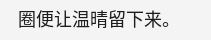圈便让温晴留下来。